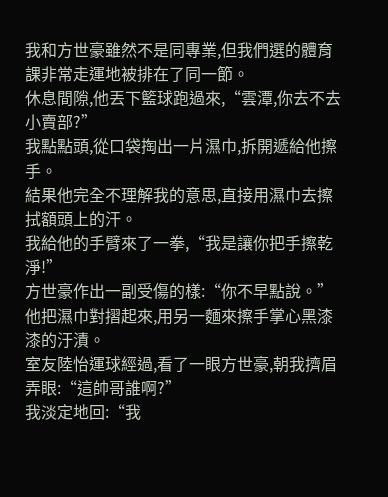我和方世豪雖然不是同專業,但我們選的體育課非常走運地被排在了同一節。
休息間隙,他丟下籃球跑過來,“雲潭,你去不去小賣部?”
我點點頭,從口袋掏出一片濕巾,拆開遞給他擦手。
結果他完全不理解我的意思,直接用濕巾去擦拭額頭上的汗。
我給他的手臂來了一拳,“我是讓你把手擦乾淨!”
方世豪作出一副受傷的樣:“你不早點說。”
他把濕巾對摺起來,用另一麵來擦手掌心黑漆漆的汙漬。
室友陸怡運球經過,看了一眼方世豪,朝我擠眉弄眼:“這帥哥誰啊?”
我淡定地回:“我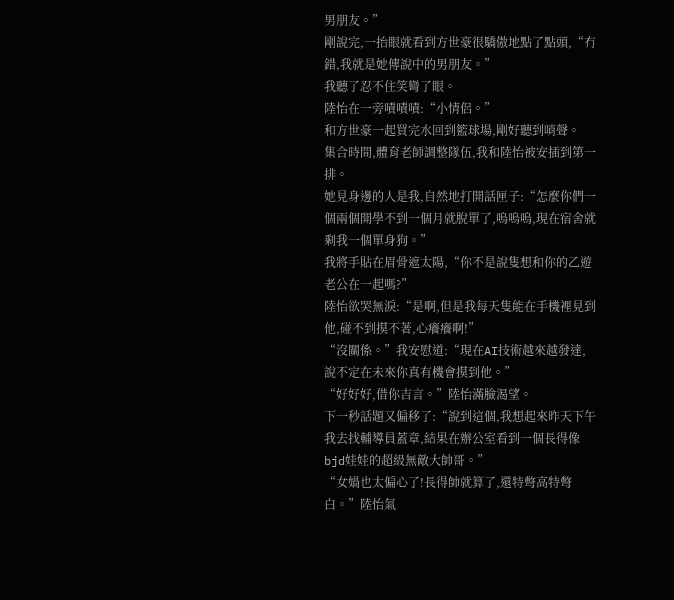男朋友。”
剛說完,一抬眼就看到方世豪很驕傲地點了點頭,“冇錯,我就是她傳說中的男朋友。”
我聽了忍不住笑彎了眼。
陸怡在一旁嘖嘖嘖:“小情侶。”
和方世豪一起買完水回到籃球場,剛好聽到哨聲。
集合時間,體育老師調整隊伍,我和陸怡被安插到第一排。
她見身邊的人是我,自然地打開話匣子:“怎麼你們一個兩個開學不到一個月就脫單了,嗚嗚嗚,現在宿舍就剩我一個單身狗。”
我將手貼在眉骨遮太陽,“你不是說隻想和你的乙遊老公在一起嗎?”
陸怡欲哭無淚:“是啊,但是我每天隻能在手機裡見到他,碰不到摸不著,心癢癢啊!”
“沒關係。”我安慰道:“現在AI技術越來越發達,說不定在未來你真有機會摸到他。”
“好好好,借你吉言。”陸怡滿臉渴望。
下一秒話題又偏移了:“說到這個,我想起來昨天下午我去找輔導員蓋章,結果在辦公室看到一個長得像bjd娃娃的超級無敵大帥哥。”
“女媧也太偏心了!長得帥就算了,還特彆高特彆白。”陸怡氣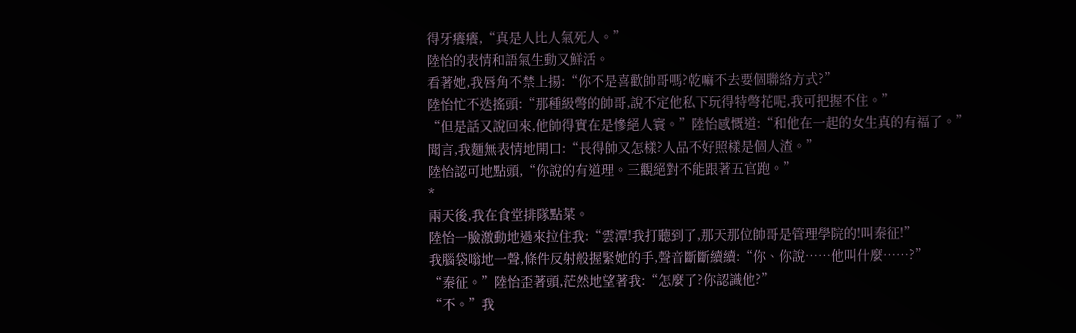得牙癢癢,“真是人比人氣死人。”
陸怡的表情和語氣生動又鮮活。
看著她,我唇角不禁上揚:“你不是喜歡帥哥嗎?乾嘛不去要個聯絡方式?”
陸怡忙不迭搖頭:“那種級彆的帥哥,說不定他私下玩得特彆花呢,我可把握不住。”
“但是話又說回來,他帥得實在是慘絕人寰。”陸怡感慨道:“和他在一起的女生真的有福了。”
聞言,我麵無表情地開口:“長得帥又怎樣?人品不好照樣是個人渣。”
陸怡認可地點頭,“你說的有道理。三觀絕對不能跟著五官跑。”
*
兩天後,我在食堂排隊點菜。
陸怡一臉激動地過來拉住我:“雲潭!我打聽到了,那天那位帥哥是管理學院的!叫秦征!”
我腦袋嗡地一聲,條件反射般握緊她的手,聲音斷斷續續:“你、你說……他叫什麼……?”
“秦征。”陸怡歪著頭,茫然地望著我:“怎麼了?你認識他?”
“不。”我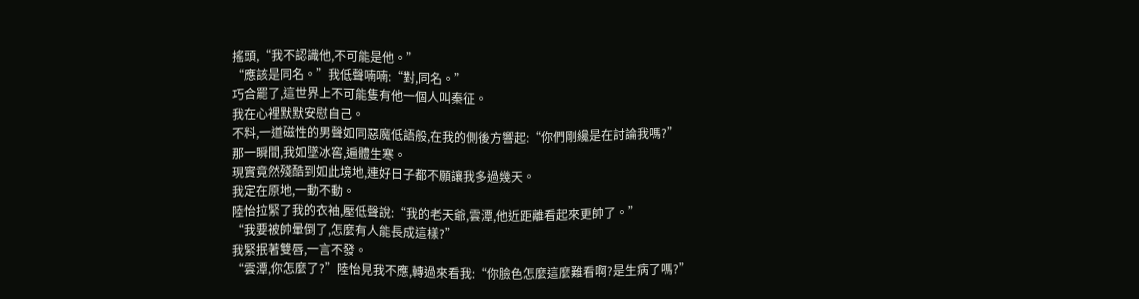搖頭,“我不認識他,不可能是他。”
“應該是同名。”我低聲喃喃:“對,同名。”
巧合罷了,這世界上不可能隻有他一個人叫秦征。
我在心裡默默安慰自己。
不料,一道磁性的男聲如同惡魔低語般,在我的側後方響起:“你們剛纔是在討論我嗎?”
那一瞬間,我如墜冰窖,遍體生寒。
現實竟然殘酷到如此境地,連好日子都不願讓我多過幾天。
我定在原地,一動不動。
陸怡拉緊了我的衣袖,壓低聲說:“我的老天爺,雲潭,他近距離看起來更帥了。”
“我要被帥暈倒了,怎麼有人能長成這樣?”
我緊抿著雙唇,一言不發。
“雲潭,你怎麼了?”陸怡見我不應,轉過來看我:“你臉色怎麼這麼難看啊?是生病了嗎?”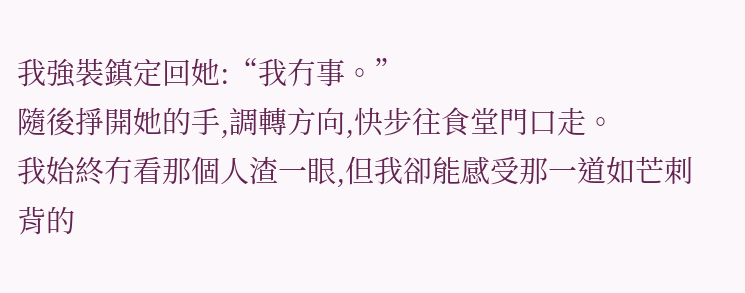我強裝鎮定回她:“我冇事。”
隨後掙開她的手,調轉方向,快步往食堂門口走。
我始終冇看那個人渣一眼,但我卻能感受那一道如芒刺背的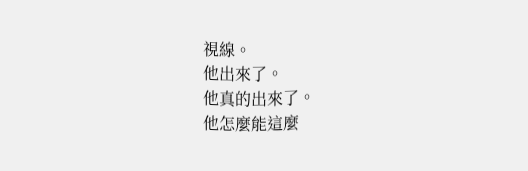視線。
他出來了。
他真的出來了。
他怎麼能這麼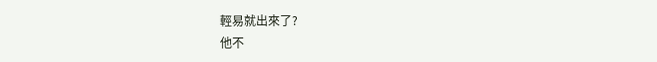輕易就出來了?
他不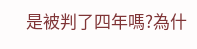是被判了四年嗎?為什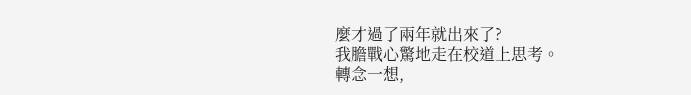麼才過了兩年就出來了?
我膽戰心驚地走在校道上思考。
轉念一想,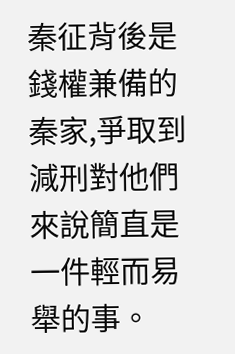秦征背後是錢權兼備的秦家,爭取到減刑對他們來說簡直是一件輕而易舉的事。